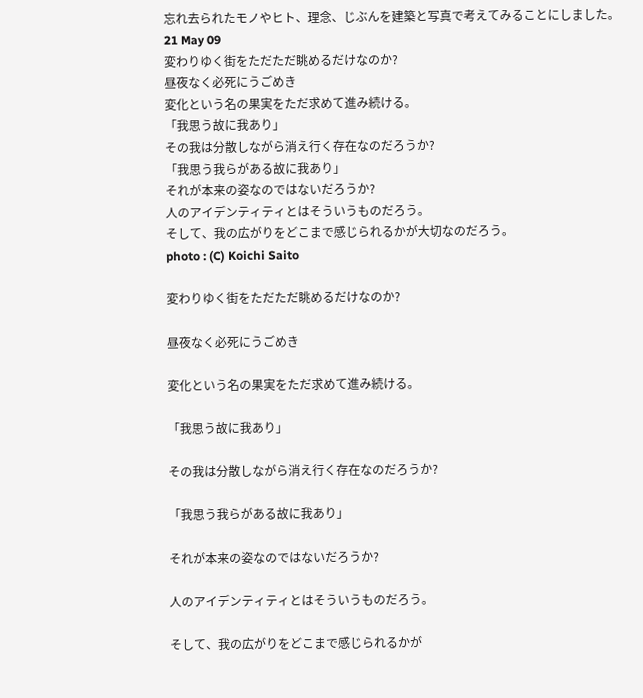忘れ去られたモノやヒト、理念、じぶんを建築と写真で考えてみることにしました。
21 May 09
変わりゆく街をただただ眺めるだけなのか?
昼夜なく必死にうごめき
変化という名の果実をただ求めて進み続ける。
「我思う故に我あり」
その我は分散しながら消え行く存在なのだろうか?
「我思う我らがある故に我あり」
それが本来の姿なのではないだろうか?
人のアイデンティティとはそういうものだろう。
そして、我の広がりをどこまで感じられるかが大切なのだろう。
photo : (C) Koichi Saito

変わりゆく街をただただ眺めるだけなのか?

昼夜なく必死にうごめき

変化という名の果実をただ求めて進み続ける。

「我思う故に我あり」

その我は分散しながら消え行く存在なのだろうか?

「我思う我らがある故に我あり」

それが本来の姿なのではないだろうか?

人のアイデンティティとはそういうものだろう。

そして、我の広がりをどこまで感じられるかが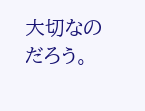大切なのだろう。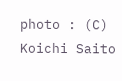photo : (C) Koichi Saito